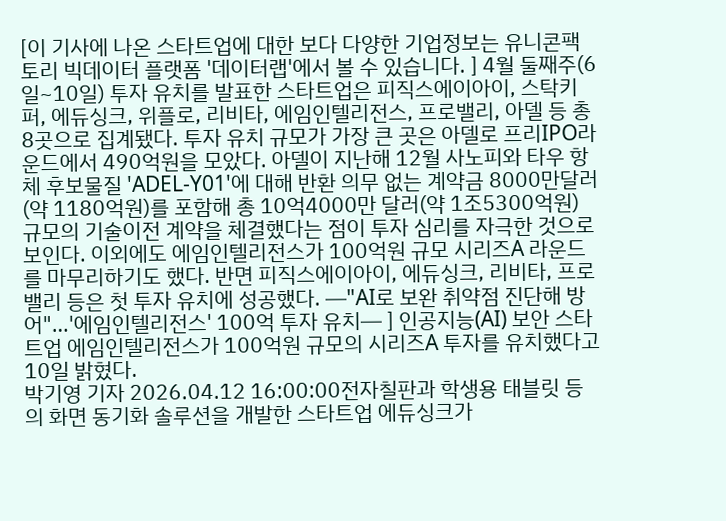[이 기사에 나온 스타트업에 대한 보다 다양한 기업정보는 유니콘팩토리 빅데이터 플랫폼 '데이터랩'에서 볼 수 있습니다. ] 4월 둘째주(6일~10일) 투자 유치를 발표한 스타트업은 피직스에이아이, 스탁키퍼, 에듀싱크, 위플로, 리비타, 에임인텔리전스, 프로밸리, 아델 등 총 8곳으로 집계됐다. 투자 유치 규모가 가장 큰 곳은 아델로 프리IPO라운드에서 490억원을 모았다. 아델이 지난해 12월 사노피와 타우 항체 후보물질 'ADEL-Y01'에 대해 반환 의무 없는 계약금 8000만달러(약 1180억원)를 포함해 총 10억4000만 달러(약 1조5300억원) 규모의 기술이전 계약을 체결했다는 점이 투자 심리를 자극한 것으로 보인다. 이외에도 에임인텔리전스가 100억원 규모 시리즈A 라운드를 마무리하기도 했다. 반면 피직스에이아이, 에듀싱크, 리비타, 프로밸리 등은 첫 투자 유치에 성공했다. ━"AI로 보완 취약점 진단해 방어"…'에임인텔리전스' 100억 투자 유치━ ] 인공지능(AI) 보안 스타트업 에임인텔리전스가 100억원 규모의 시리즈A 투자를 유치했다고 10일 밝혔다.
박기영 기자 2026.04.12 16:00:00전자칠판과 학생용 태블릿 등의 화면 동기화 솔루션을 개발한 스타트업 에듀싱크가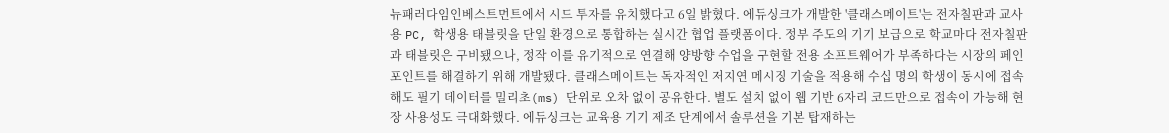뉴패러다임인베스트먼트에서 시드 투자를 유치했다고 6일 밝혔다. 에듀싱크가 개발한 '클래스메이트'는 전자칠판과 교사용 PC, 학생용 태블릿을 단일 환경으로 통합하는 실시간 협업 플랫폼이다. 정부 주도의 기기 보급으로 학교마다 전자칠판과 태블릿은 구비됐으나, 정작 이를 유기적으로 연결해 양방향 수업을 구현할 전용 소프트웨어가 부족하다는 시장의 페인 포인트를 해결하기 위해 개발됐다. 클래스메이트는 독자적인 저지연 메시징 기술을 적용해 수십 명의 학생이 동시에 접속해도 필기 데이터를 밀리초(ms) 단위로 오차 없이 공유한다. 별도 설치 없이 웹 기반 6자리 코드만으로 접속이 가능해 현장 사용성도 극대화했다. 에듀싱크는 교육용 기기 제조 단계에서 솔루션을 기본 탑재하는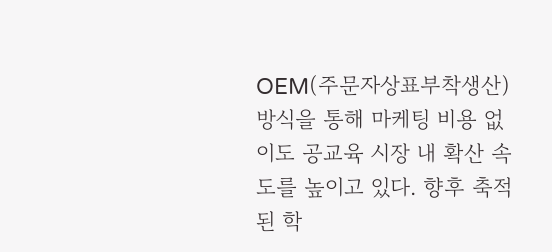OEM(주문자상표부착생산) 방식을 통해 마케팅 비용 없이도 공교육 시장 내 확산 속도를 높이고 있다. 향후 축적된 학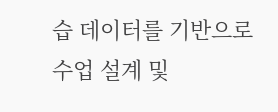습 데이터를 기반으로 수업 설계 및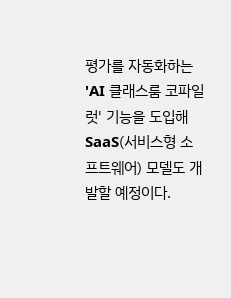평가를 자동화하는 'AI 클래스룸 코파일럿' 기능을 도입해 SaaS(서비스형 소프트웨어) 모델도 개발할 예정이다.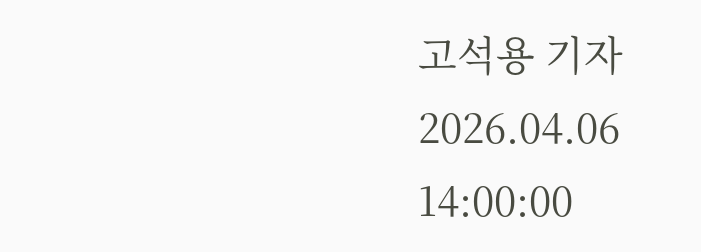고석용 기자 2026.04.06 14:00:00